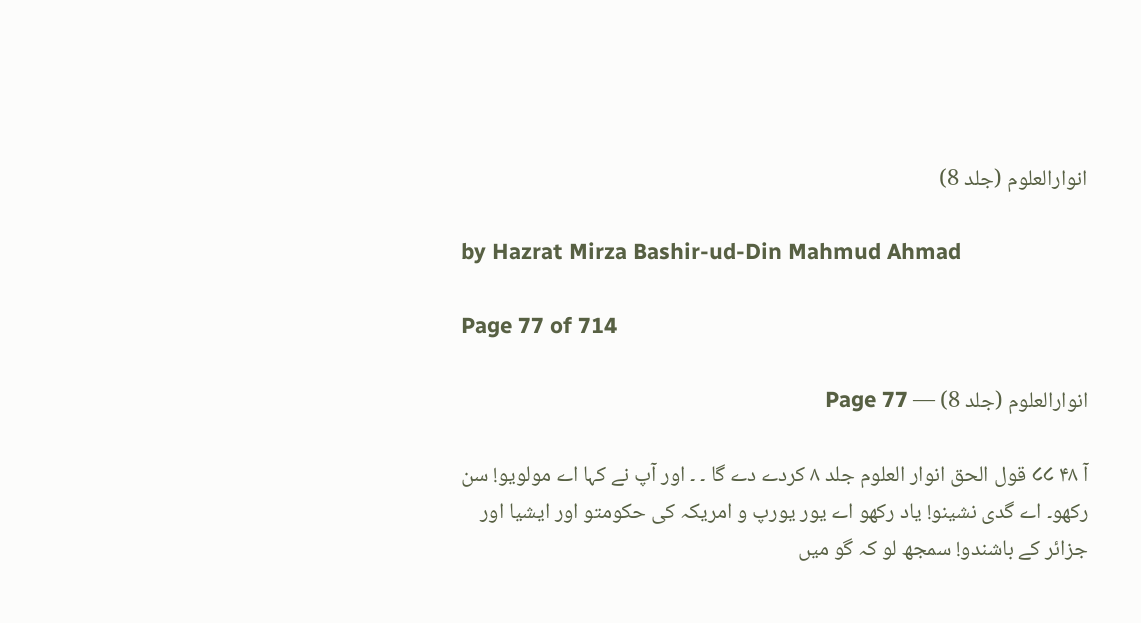انوارالعلوم (جلد 8)

by Hazrat Mirza Bashir-ud-Din Mahmud Ahmad

Page 77 of 714

انوارالعلوم (جلد 8) — Page 77

آ ۴۸ ८८ قول الحق انوار العلوم جلد ۸ کردے دے گا ۔ ۔ اور آپ نے کہا اے مولویو! سن رکھو۔ اے گدی نشینو! یاد رکھو اے یور یورپ و امریکہ کی حکومتو اور ایشیا اور جزائر کے باشندو! سمجھ لو کہ گو میں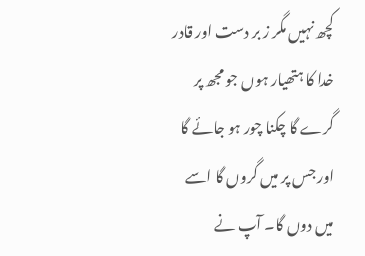کچھ نہیں مگر ز بر دست اور قادر خدا کا ہتھیار ہوں جو مجھ پر گرے گا چکنا چور ہو جائے گا اور جس پر میں گروں گا اسے میں دوں گا۔ آپ نے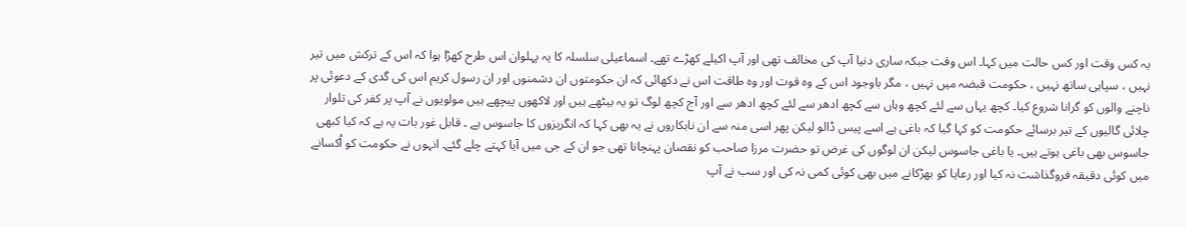یہ کس وقت اور کس حالت میں کہا۔ اس وقت جبکہ ساری دنیا آپ کی مخالف تھی اور آپ اکیلے کھڑے تھے۔ اسماعیلی سلسلہ کا یہ پہلوان اس طرح کھڑا ہوا کہ اس کے ترکش میں تیر نہیں ، سپاہی ساتھ نہیں ، حکومت قبضہ میں نہیں ، مگر باوجود اس کے وہ قوت اور وہ طاقت اس نے دکھائی کہ ان حکومتوں ان دشمنوں اور ان رسول کریم اس کی گدی کے دعوئی پر ناچنے والوں کو گرانا شروع کیا۔ کچھ یہاں سے لئے کچھ وہاں سے کچھ ادھر سے لئے کچھ ادھر سے اور آج کچھ لوگ تو یہ بیٹھے ہیں اور لاکھوں پیچھے ہیں مولویوں نے آپ پر کفر کی تلوار چلائی گالیوں کے تیر برسائے حکومت کو کہا گیا کہ باغی ہے اسے پیس ڈالو لیکن پھر اسی منہ سے ان نابکاروں نے یہ بھی کہا کہ انگریزوں کا جاسوس ہے ۔ قابل غور بات یہ ہے کہ کیا کبھی جاسوس بھی باغی ہوتے ہیں۔ یا باغی جاسوس لیکن ان لوگوں کی غرض تو حضرت مرزا صاحب کو نقصان پہنچانا تھی جو ان کے جی میں آیا کہتے چلے گئے۔ انہوں نے حکومت کو اُکسانے میں کوئی دقیقہ فروگذاشت نہ کیا اور رعایا کو بھڑکانے میں بھی کوئی کمی نہ کی اور سب نے آپ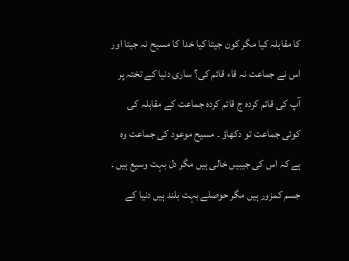کا مقابلہ کیا مگر کون جیتا کیا خدا کا مسیح نہ جیتا اور اس نے جماعت نہ قاء قائم کی؟ ساری دنیا کے تختہ پر آپ کی قائم کردہ ج قائم کردہ جماعت کے مقابلہ کی کوئی جماعت تو دکھاؤ ۔ مسیح موعود کی جماعت وہ ہے کہ اس کی جیبیں خالی ہیں مگر دل بہت وسیع ہیں ۔ جسم کمزور ہیں مگر حوصلے بہت بلند ہیں دنیا کے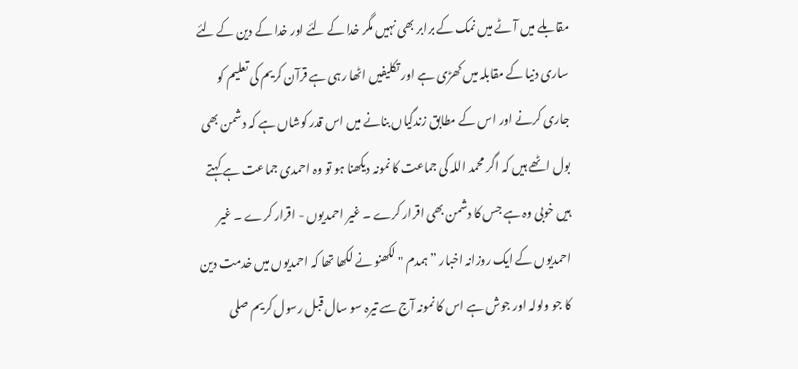مقابلے میں آٹے میں نمک کے برابر بھی نہیں مگر خدا کے لئے اور خدا کے دین کے لئے ساری دنیا کے مقابلہ میں کھڑی ہے اور تکلیفیں اٹھا رہی ہے قرآن کریم کی تعلیم کو جاری کرنے اور اس کے مطابق زندگیاں بنانے میں اس قدر کوشاں ہے کہ دشمن بھی بول اٹھے ہیں کہ اگر محمد اللہ کی جماعت کا نمونہ دیکھنا ہو تو وہ احمدی جماعت ہے کہتے ہیں خوبی وہ ہے جس کا دشمن بھی اقرار کرے ۔ غیر احمدیوں - اقرار کرے ۔ غیر احمدیوں کے ایک روزانہ اخبار ” ہمدم " لکھنو نے لکھا تھا کہ احمدیوں میں خدمت دین کا جو ولولہ اور جوش ہے اس کا نمونہ آج سے تیرہ سو سال قبل رسول کریم صلى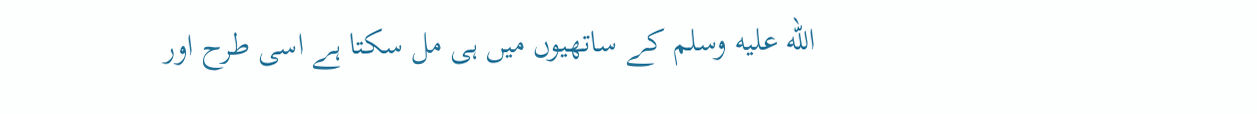الله عليه وسلم کے ساتھیوں میں ہی مل سکتا ہے اسی طرح اور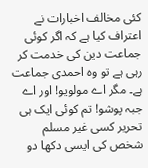کئی مخالف اخبارات نے اعتراف کیا ہے کہ اگر کوئی جماعت دین کی خدمت کر رہی ہے تو وہ احمدی جماعت ہے۔ مگر اے مولویو! اور اے جبہ پوشو! تم کوئی ایک ہی تحریر کسی غیر مسلم شخص کی ایسی دکھا دو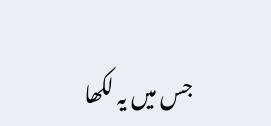جس میں یہ لکھا